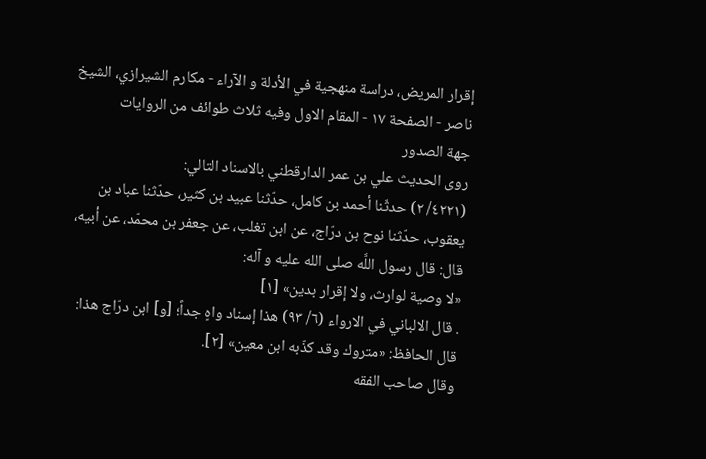إقرار المريض، دراسة منهجية في الأدلة و الآراء - مكارم الشيرازي، الشيخ ناصر - الصفحة ١٧ - المقام الاول وفيه ثلاث طوائف من الروايات
جهة الصدور
روى الحديث علي بن عمر الدارقطني بالاسناد التالي:
(٤٢٢١/ ٢) حدثّنا أحمد بن كامل، حدّثنا عبيد بن كثير، حدّثنا عباد بن يعقوب، حدّثنا نوح بن درّاج، عن ابن تغلب، عن جعفر بن محمّد، عن أبيه، قال: قال رسول اللَّه صلى الله عليه و آله:
«لا وصية لوارث، ولا إقرار بدين» [١]
. قال الالباني في الارواء (٦/ ٩٣) هذا إسناد واهٍ جداً؛ [و] ابن درّاج هذا: قال الحافظ: «متروك وقد كذّبه ابن معين» [٢].
وقال صاحب الفقه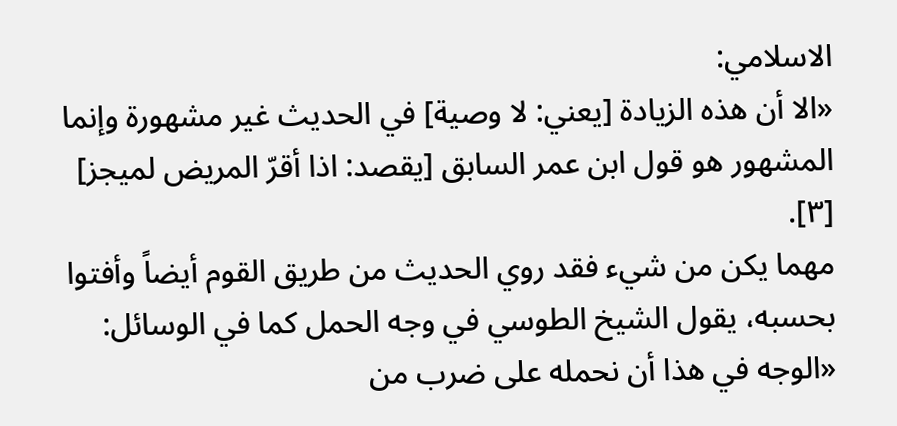الاسلامي:
«الا أن هذه الزيادة [يعني: لا وصية] في الحديث غير مشهورة وإنما المشهور هو قول ابن عمر السابق [يقصد: اذا أقرّ المريض لميجز] [٣].
مهما يكن من شيء فقد روي الحديث من طريق القوم أيضاً وأفتوا بحسبه، يقول الشيخ الطوسي في وجه الحمل كما في الوسائل:
«الوجه في هذا أن نحمله على ضرب من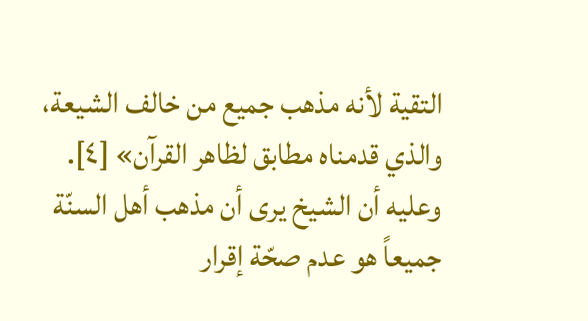التقية لأنه مذهب جميع من خالف الشيعة، والذي قدمناه مطابق لظاهر القرآن» [٤].
وعليه أن الشيخ يرى أن مذهب أهل السنّة جميعاً هو عدم صحّة إقرار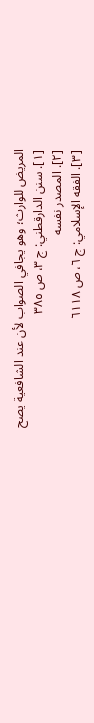المريض للوارث؛ وهو يجافي الصواب لأن عند الشافعية يصح
[١]. سنن الدارقطني: ج ٣، ص ٣٨٥
[٢]. المصدر نفسه
[٣]. الفقه الإسلامي: ج ٦، ص ٦١١٨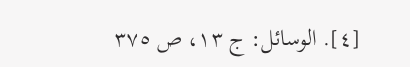[٤]. الوسائل: ج ١٣، ص ٣٧٥